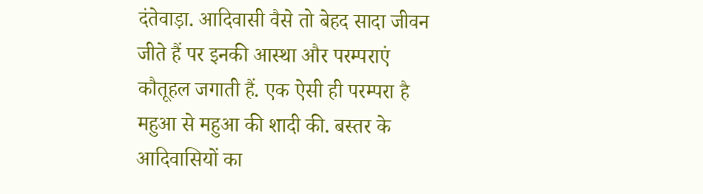दंतेवाड़ा. आदिवासी वैसे तो बेहद सादा जीवन जीते हैं पर इनकी आस्था और परम्पराएं कौतूहल जगाती हैं. एक ऐसी ही परम्परा है महुआ से महुआ की शादी की. बस्तर के आदिवासियों का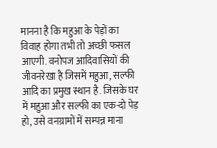मानना है कि महुआ के पेड़ों का विवाह होगा तभी तो अच्छी फसल आएगी. वनोपज आदिवासियों की जीवनरेखा है जिसमें महुआ, सल्फी आदि का प्रमुख स्थान है. जिसके घर में महुआ और सल्फी का एक-दो पेड़ हो, उसे वनग्रामों में सम्पन्न माना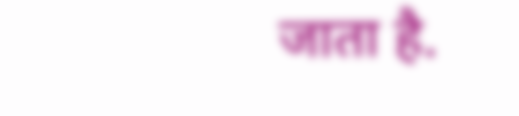जाता है.